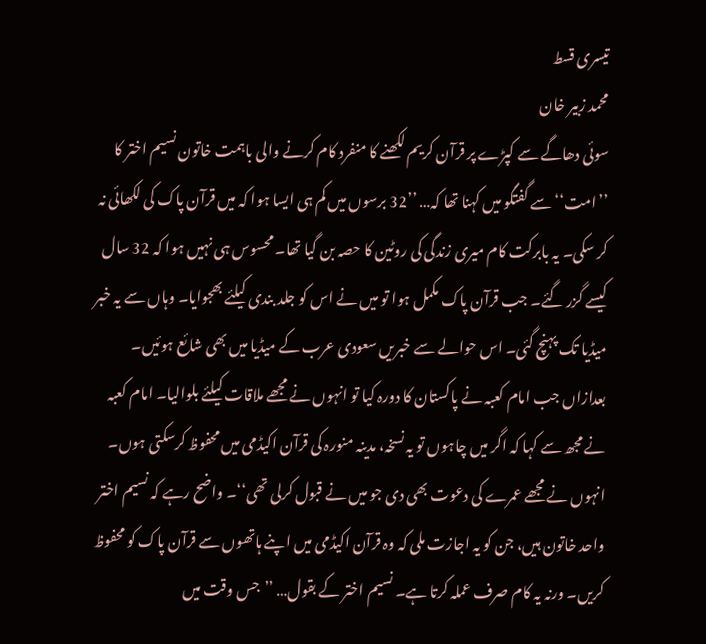تیسری قسط
محمد زبیر خان
سوئی دھاگے سے کپڑے پر قرآن کریم لکھنے کا منفرد کام کرنے والی باہمت خاتون نسیم اختر کا ’’امت‘‘ سے گفتگو میں کہنا تھا کہ… ’’32 برسوں میں کم ہی ایسا ہوا کہ میں قرآن پاک کی لکھائی نہ کر سکی۔ یہ بابرکت کام میری زندگی کی روٹین کا حصہ بن گیا تھا۔ محسوس ہی نہیں ہوا کہ 32 سال کیسے گزر گئے۔ جب قرآن پاک مکمل ہوا تو میں نے اس کو جلد بندی کیلئے بھجوایا۔ وہاں سے یہ خبر میڈیا تک پہنچ گئی۔ اس حوالے سے خبریں سعودی عرب کے میڈیا میں بھی شائع ہوئیں۔ بعدازاں جب امام کعبہ نے پاکستان کا دورہ کیا تو انہوں نے مجھے ملاقات کیلئے بلوالیا۔ امام کعبہ نے مجھ سے کہا کہ اگر میں چاہوں تو یہ نسخہ، مدینہ منورہ کی قرآن اکیڈمی میں محفوظ کرسکتی ہوں۔ انہوں نے مجھے عمرے کی دعوت بھی دی جو میں نے قبول کرلی تھی‘‘۔ واضح رہے کہ نسیم اختر واحد خاتون ہیں، جن کو یہ اجازت ملی کہ وہ قرآن اکیڈمی میں اپنے ہاتھوں سے قرآن پاک کو محفوظ کریں۔ ورنہ یہ کام صرف عملہ کرتا ہے۔ نسیم اختر کے بقول… ’’جس وقت میں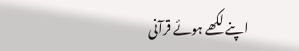اپنے لکھے ہوئے قرآنی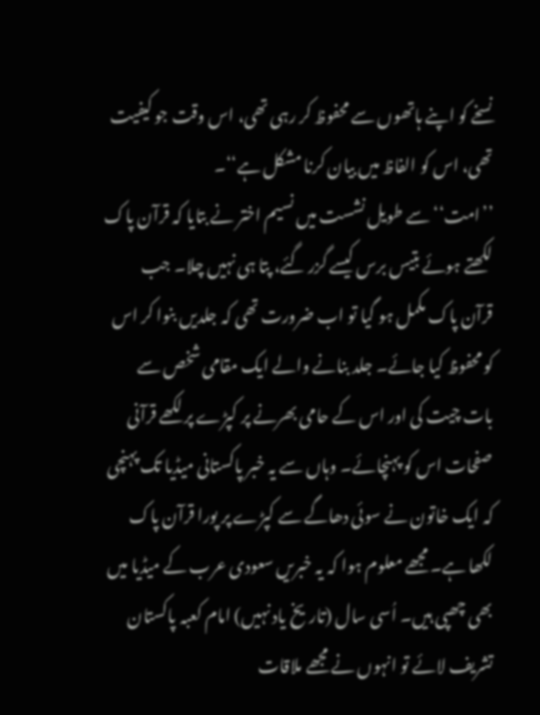نسخے کو اپنے ہاتھوں سے محفوظ کر رہی تھی، اس وقت جو کیفیت تھی، اس کو الفاظ میں بیان کرنا مشکل ہے‘‘۔
’’امت‘‘ سے طویل نشست میں نسیم اختر نے بتایا کہ قرآن پاک لکھتے ہوئے بتیس برس کیسے گزر گئے، پتا ہی نہیں چلا۔ جب قرآن پاک مکمل ہو گیا تو اب ضرورت تھی کہ جلدیں بنوا کر اس کو محفوظ کیا جائے۔ جلد بنانے والے ایک مقامی شخص سے بات چیت کی اور اس کے حامی بھرنے پر کپڑے پر لکھے قرآنی صفحات اس کو پہنچائے۔ وہاں سے یہ خبر پاکستانی میڈیا تک پہنچی کہ ایک خاتون نے سوئی دھاگے سے کپڑے پر پورا قرآن پاک لکھا ہے۔ مجھے معلوم ہوا کہ یہ خبریں سعودی عرب کے میڈیا میں بھی چھپی ہیں۔ اُسی سال (تاریخ یاد نہیں) امام کعبہ پاکستان تشریف لائے تو انہوں نے مجھے ملاقات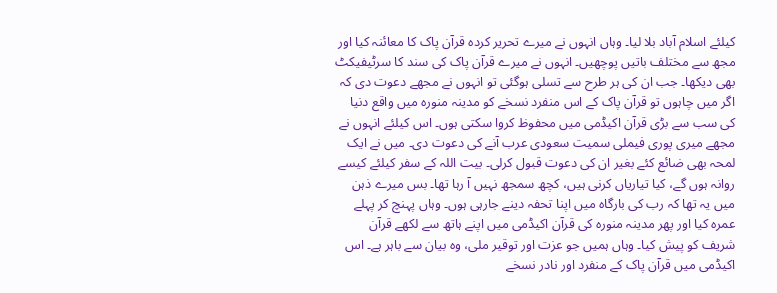کیلئے اسلام آباد بلا لیا۔ وہاں انہوں نے میرے تحریر کردہ قرآن پاک کا معائنہ کیا اور مجھ سے مختلف باتیں پوچھیں۔ انہوں نے میرے قرآن پاک کی سند کا سرٹیفیکٹ بھی دیکھا۔ جب ان کی ہر طرح سے تسلی ہوگئی تو انہوں نے مجھے دعوت دی کہ اگر میں چاہوں تو قرآن پاک کے اس منفرد نسخے کو مدینہ منورہ میں واقع دنیا کی سب سے بڑی قرآن اکیڈمی میں محفوظ کروا سکتی ہوں۔ اس کیلئے انہوں نے مجھے میری پوری فیملی سمیت سعودی عرب آنے کی دعوت دی۔ میں نے ایک لمحہ بھی ضائع کئے بغیر ان کی دعوت قبول کرلی۔ بیت اللہ کے سفر کیلئے کیسے روانہ ہوں گے، کیا تیاریاں کرنی ہیں، کچھ سمجھ نہیں آ رہا تھا۔ بس میرے ذہن میں یہ تھا کہ رب کی بارگاہ میں اپنا تحفہ دینے جارہی ہوں۔ وہاں پہنچ کر پہلے عمرہ کیا اور پھر مدینہ منورہ کی قرآن اکیڈمی میں اپنے ہاتھ سے لکھے قرآن شریف کو پیش کیا۔ وہاں ہمیں جو عزت اور توقیر ملی، وہ بیان سے باہر ہے۔ اس اکیڈمی میں قرآن پاک کے منفرد اور نادر نسخے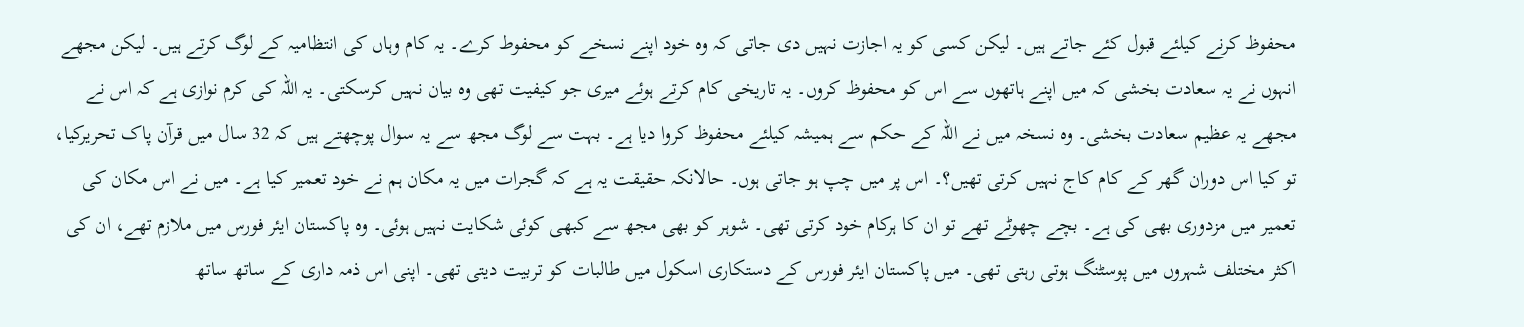محفوظ کرنے کیلئے قبول کئے جاتے ہیں۔ لیکن کسی کو یہ اجازت نہیں دی جاتی کہ وہ خود اپنے نسخے کو محفوط کرے۔ یہ کام وہاں کی انتظامیہ کے لوگ کرتے ہیں۔ لیکن مجھے انہوں نے یہ سعادت بخشی کہ میں اپنے ہاتھوں سے اس کو محفوظ کروں۔ یہ تاریخی کام کرتے ہوئے میری جو کیفیت تھی وہ بیان نہیں کرسکتی۔ یہ اللہ کی کرم نوازی ہے کہ اس نے مجھے یہ عظیم سعادت بخشی۔ وہ نسخہ میں نے اللہ کے حکم سے ہمیشہ کیلئے محفوظ کروا دیا ہے۔ بہت سے لوگ مجھ سے یہ سوال پوچھتے ہیں کہ 32 سال میں قرآن پاک تحریرکیا، تو کیا اس دوران گھر کے کام کاج نہیں کرتی تھیں؟۔ اس پر میں چپ ہو جاتی ہوں۔ حالانکہ حقیقت یہ ہے کہ گجرات میں یہ مکان ہم نے خود تعمیر کیا ہے۔ میں نے اس مکان کی تعمیر میں مزدوری بھی کی ہے۔ بچے چھوٹے تھے تو ان کا ہرکام خود کرتی تھی۔ شوہر کو بھی مجھ سے کبھی کوئی شکایت نہیں ہوئی۔ وہ پاکستان ایئر فورس میں ملازم تھے، ان کی اکثر مختلف شہروں میں پوسٹنگ ہوتی رہتی تھی۔ میں پاکستان ایئر فورس کے دستکاری اسکول میں طالبات کو تربیت دیتی تھی۔ اپنی اس ذمہ داری کے ساتھ ساتھ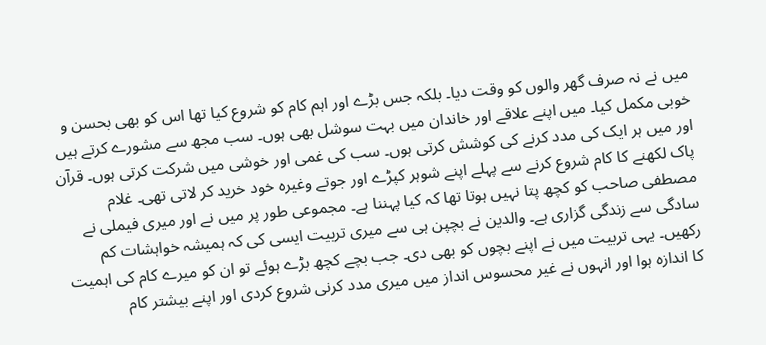میں نے نہ صرف گھر والوں کو وقت دیا۔ بلکہ جس بڑے اور اہم کام کو شروع کیا تھا اس کو بھی بحسن و خوبی مکمل کیا۔ میں اپنے علاقے اور خاندان میں بہت سوشل بھی ہوں۔ سب مجھ سے مشورے کرتے ہیں اور میں ہر ایک کی مدد کرنے کی کوشش کرتی ہوں۔ سب کی غمی اور خوشی میں شرکت کرتی ہوں۔ قرآن پاک لکھنے کا کام شروع کرنے سے پہلے اپنے شوہر کپڑے اور جوتے وغیرہ خود خرید کر لاتی تھی۔ غلام مصطفی صاحب کو کچھ پتا نہیں ہوتا تھا کہ کیا پہننا ہے۔ مجموعی طور پر میں نے اور میری فیملی نے سادگی سے زندگی گزاری ہے۔ والدین نے بچپن ہی سے میری تربیت ایسی کی کہ ہمیشہ خواہشات کم رکھیں۔ یہی تربیت میں نے اپنے بچوں کو بھی دی۔ جب بچے کچھ بڑے ہوئے تو ان کو میرے کام کی اہمیت کا اندازہ ہوا اور انہوں نے غیر محسوس انداز میں میری مدد کرنی شروع کردی اور اپنے بیشتر کام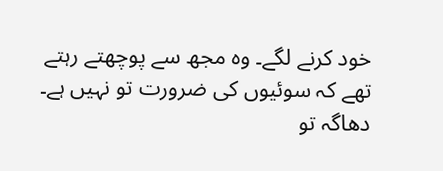خود کرنے لگے۔ وہ مجھ سے پوچھتے رہتے تھے کہ سوئیوں کی ضرورت تو نہیں ہے۔ دھاگہ تو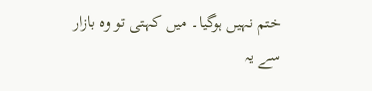ختم نہیں ہوگیا۔ میں کہتی تو وہ بازار سے یہ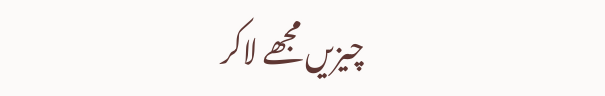چیزیں مجھے لاکر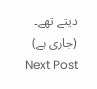دیتے تھے۔ (جاری ہے)
Next Post